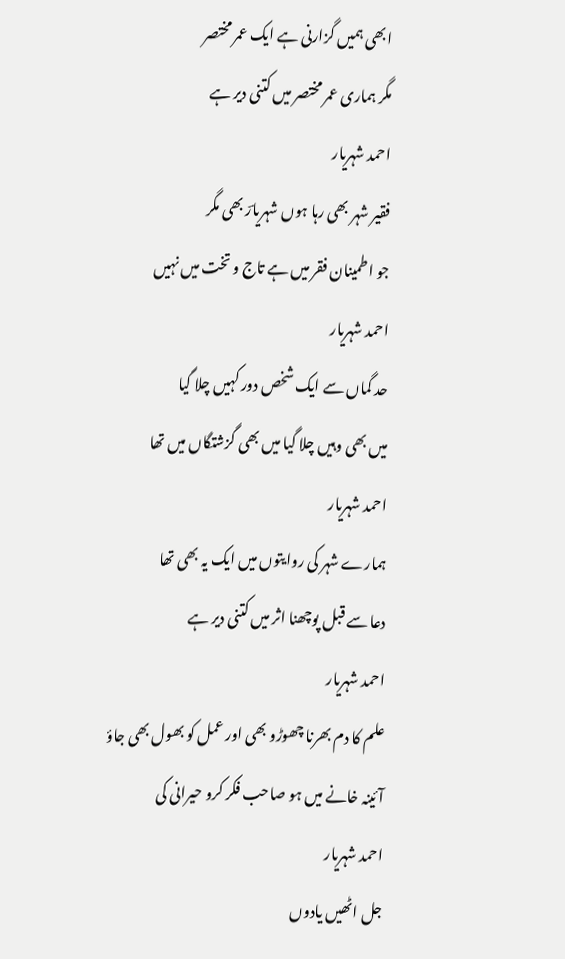ابھی ہمیں گزارنی ہے ایک عمر مختصر
مگر ہماری عمر مختصر میں کتنی دیر ہے
احمد شہریار
فقیر شہر بھی رہا ہوں شہریارؔ بھی مگر
جو اطمینان فقر میں ہے تاج و تخت میں نہیں
احمد شہریار
حد گماں سے ایک شخص دور کہیں چلا گیا
میں بھی وہیں چلا گیا میں بھی گزشتگاں میں تھا
احمد شہریار
ہمارے شہر کی روایتوں میں ایک یہ بھی تھا
دعا سے قبل پوچھنا اثر میں کتنی دیر ہے
احمد شہریار
علم کا دم بھرنا چھوڑو بھی اور عمل کو بھول بھی جاؤ
آئینہ خانے میں ہو صاحب فکر کرو حیرانی کی
احمد شہریار
جل اٹھیں یادوں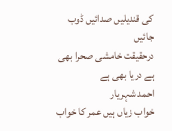کی قندیلیں صدائیں ڈوب جائیں
درحقیقت خامشی صحرا بھی ہے دریا بھی ہے
احمد شہریار
خواب زیاں ہیں عمر کا خواب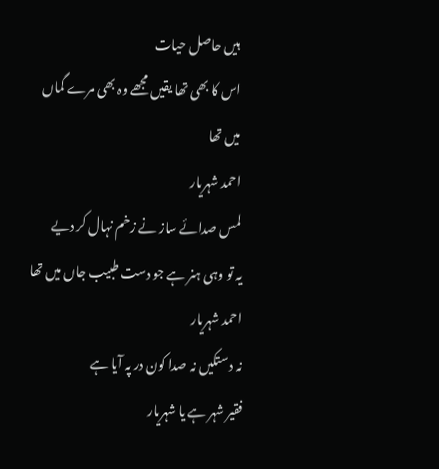ہیں حاصل حیات
اس کا بھی تھا یقیں مجھے وہ بھی مرے گماں میں تھا
احمد شہریار
لمس صدائے ساز نے زخم نہال کر دیے
یہ تو وہی ہنر ہے جو دست طبیب جاں میں تھا
احمد شہریار
نہ دستکیں نہ صدا کون در پہ آیا ہے
فقیر شہر ہے یا شہریار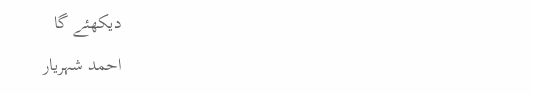دیکھئے گا
احمد شہریار